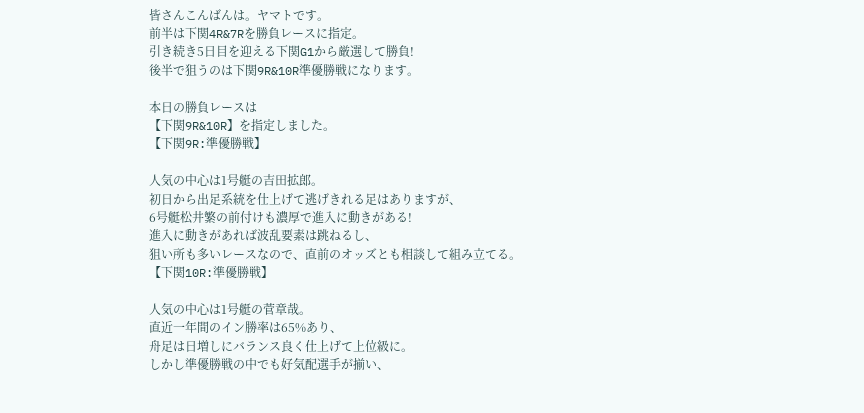皆さんこんばんは。ヤマトです。
前半は下関4R&7Rを勝負レースに指定。
引き続き5日目を迎える下関G1から厳選して勝負!
後半で狙うのは下関9R&10R準優勝戦になります。

本日の勝負レースは
【下関9R&10R】を指定しました。
【下関9R:準優勝戦】

人気の中心は1号艇の吉田拡郎。
初日から出足系統を仕上げて逃げきれる足はありますが、
6号艇松井繁の前付けも濃厚で進入に動きがある!
進入に動きがあれば波乱要素は跳ねるし、
狙い所も多いレースなので、直前のオッズとも相談して組み立てる。
【下関10R:準優勝戦】

人気の中心は1号艇の菅章哉。
直近一年間のイン勝率は65%あり、
舟足は日増しにバランス良く仕上げて上位級に。
しかし準優勝戦の中でも好気配選手が揃い、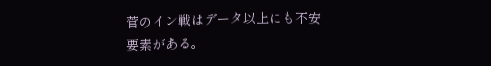菅のイン戦はデータ以上にも不安要素がある。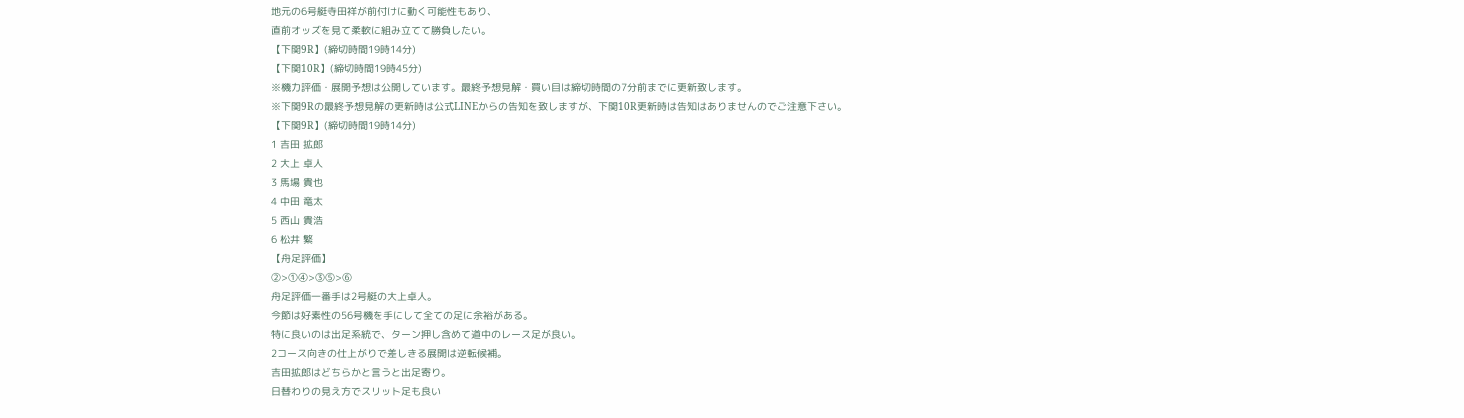地元の6号艇寺田祥が前付けに動く可能性もあり、
直前オッズを見て柔軟に組み立てて勝負したい。
【下関9R】(締切時間19時14分)
【下関10R】(締切時間19時45分)
※機力評価・展開予想は公開しています。最終予想見解・買い目は締切時間の7分前までに更新致します。
※下関9Rの最終予想見解の更新時は公式LINEからの告知を致しますが、下関10R更新時は告知はありませんのでご注意下さい。
【下関9R】(締切時間19時14分)
1 吉田 拡郎
2 大上 卓人
3 馬場 貴也
4 中田 竜太
5 西山 貴浩
6 松井 繁
【舟足評価】
②>①④>③⑤>⑥
舟足評価一番手は2号艇の大上卓人。
今節は好素性の56号機を手にして全ての足に余裕がある。
特に良いのは出足系統で、ターン押し含めて道中のレース足が良い。
2コース向きの仕上がりで差しきる展開は逆転候補。
吉田拡郎はどちらかと言うと出足寄り。
日替わりの見え方でスリット足も良い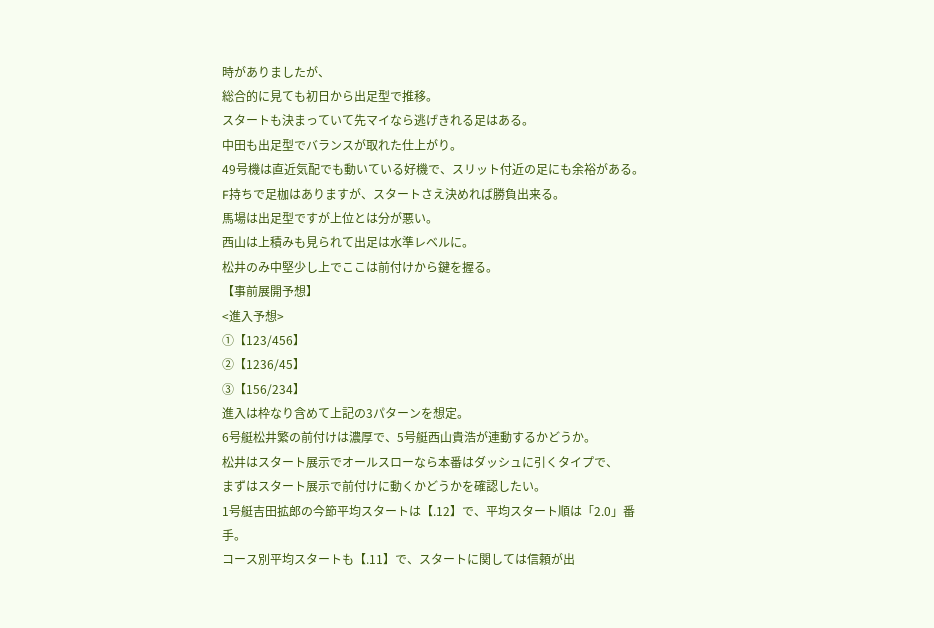時がありましたが、
総合的に見ても初日から出足型で推移。
スタートも決まっていて先マイなら逃げきれる足はある。
中田も出足型でバランスが取れた仕上がり。
49号機は直近気配でも動いている好機で、スリット付近の足にも余裕がある。
F持ちで足枷はありますが、スタートさえ決めれば勝負出来る。
馬場は出足型ですが上位とは分が悪い。
西山は上積みも見られて出足は水準レベルに。
松井のみ中堅少し上でここは前付けから鍵を握る。
【事前展開予想】
<進入予想>
①【123/456】
②【1236/45】
③【156/234】
進入は枠なり含めて上記の3パターンを想定。
6号艇松井繁の前付けは濃厚で、5号艇西山貴浩が連動するかどうか。
松井はスタート展示でオールスローなら本番はダッシュに引くタイプで、
まずはスタート展示で前付けに動くかどうかを確認したい。
1号艇吉田拡郎の今節平均スタートは【.12】で、平均スタート順は「2.0」番手。
コース別平均スタートも【.11】で、スタートに関しては信頼が出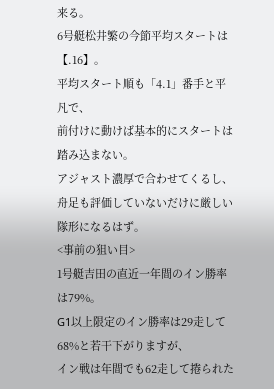来る。
6号艇松井繁の今節平均スタートは【.16】。
平均スタート順も「4.1」番手と平凡で、
前付けに動けば基本的にスタートは踏み込まない。
アジャスト濃厚で合わせてくるし、舟足も評価していないだけに厳しい隊形になるはず。
<事前の狙い目>
1号艇吉田の直近一年間のイン勝率は79%。
G1以上限定のイン勝率は29走して68%と若干下がりますが、
イン戦は年間でも62走して捲られた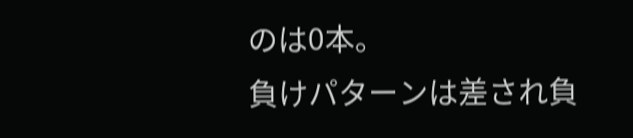のは0本。
負けパターンは差され負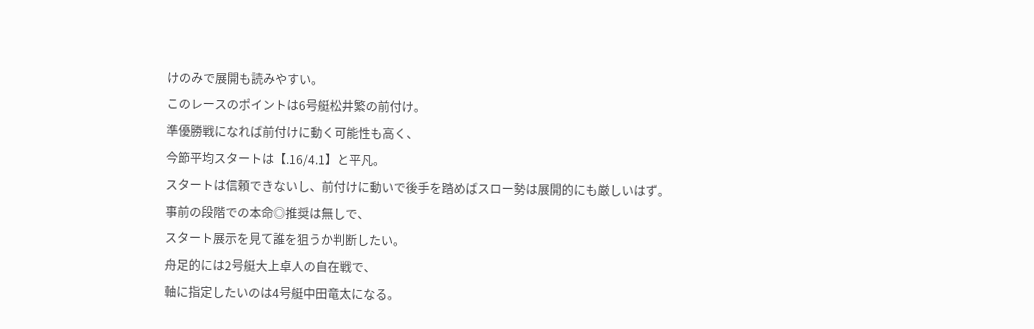けのみで展開も読みやすい。
このレースのポイントは6号艇松井繁の前付け。
準優勝戦になれば前付けに動く可能性も高く、
今節平均スタートは【.16/4.1】と平凡。
スタートは信頼できないし、前付けに動いで後手を踏めばスロー勢は展開的にも厳しいはず。
事前の段階での本命◎推奨は無しで、
スタート展示を見て誰を狙うか判断したい。
舟足的には2号艇大上卓人の自在戦で、
軸に指定したいのは4号艇中田竜太になる。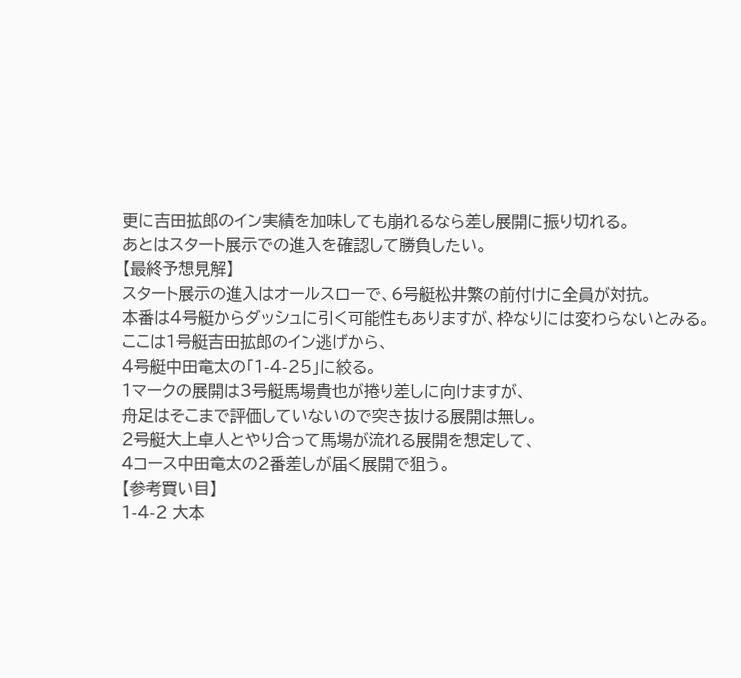更に吉田拡郎のイン実績を加味しても崩れるなら差し展開に振り切れる。
あとはスタート展示での進入を確認して勝負したい。
【最終予想見解】
スタート展示の進入はオールスローで、6号艇松井繁の前付けに全員が対抗。
本番は4号艇からダッシュに引く可能性もありますが、枠なりには変わらないとみる。
ここは1号艇吉田拡郎のイン逃げから、
4号艇中田竜太の「1-4-25」に絞る。
1マークの展開は3号艇馬場貴也が捲り差しに向けますが、
舟足はそこまで評価していないので突き抜ける展開は無し。
2号艇大上卓人とやり合って馬場が流れる展開を想定して、
4コース中田竜太の2番差しが届く展開で狙う。
【参考買い目】
1-4-2 大本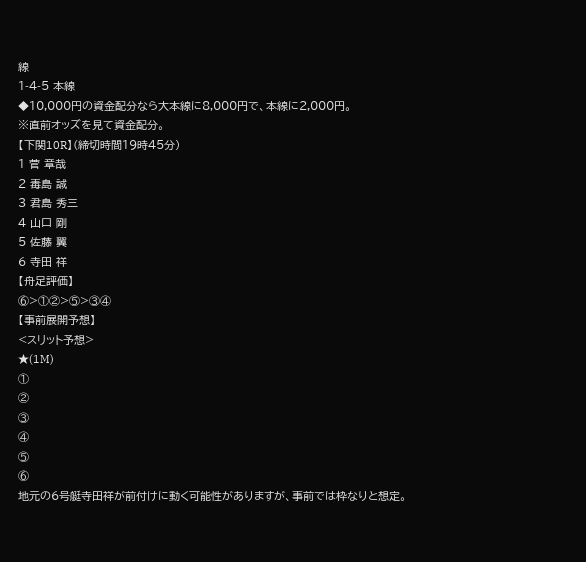線
1-4-5 本線
◆10,000円の資金配分なら大本線に8,000円で、本線に2,000円。
※直前オッズを見て資金配分。
【下関10R】(締切時間19時45分)
1 菅 章哉
2 毒島 誠
3 君島 秀三
4 山口 剛
5 佐藤 翼
6 寺田 祥
【舟足評価】
⑥>①②>⑤>③④
【事前展開予想】
<スリット予想>
★(1M)
①
②
③
④
⑤
⑥
地元の6号艇寺田祥が前付けに動く可能性がありますが、事前では枠なりと想定。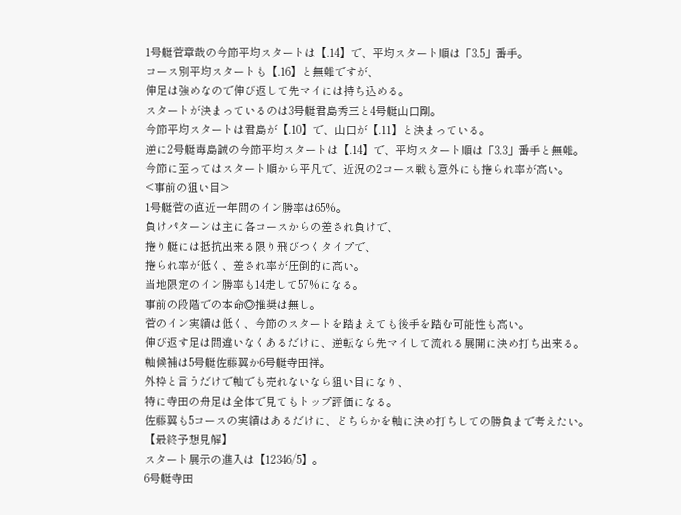1号艇菅章哉の今節平均スタートは【.14】で、平均スタート順は「3.5」番手。
コース別平均スタートも【.16】と無難ですが、
伸足は強めなので伸び返して先マイには持ち込める。
スタートが決まっているのは3号艇君島秀三と4号艇山口剛。
今節平均スタートは君島が【.10】で、山口が【.11】と決まっている。
逆に2号艇毒島誠の今節平均スタートは【.14】で、平均スタート順は「3.3」番手と無難。
今節に至ってはスタート順から平凡で、近況の2コース戦も意外にも捲られ率が高い。
<事前の狙い目>
1号艇菅の直近一年間のイン勝率は65%。
負けパターンは主に各コースからの差され負けで、
捲り艇には抵抗出来る限り飛びつくタイプで、
捲られ率が低く、差され率が圧倒的に高い。
当地限定のイン勝率も14走して57%になる。
事前の段階での本命◎推奨は無し。
菅のイン実績は低く、今節のスタートを踏まえても後手を踏む可能性も高い。
伸び返す足は間違いなくあるだけに、逆転なら先マイして流れる展開に決め打ち出来る。
軸候補は5号艇佐藤翼か6号艇寺田祥。
外枠と言うだけで軸でも売れないなら狙い目になり、
特に寺田の舟足は全体で見てもトップ評価になる。
佐藤翼も5コースの実績はあるだけに、どちらかを軸に決め打ちしての勝負まで考えたい。
【最終予想見解】
スタート展示の進入は【12346/5】。
6号艇寺田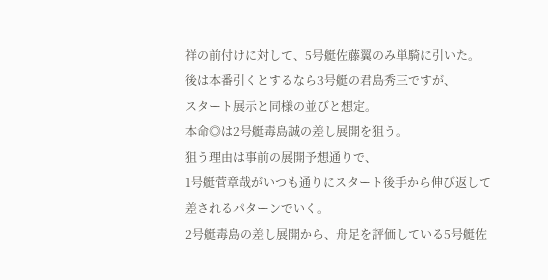祥の前付けに対して、5号艇佐藤翼のみ単騎に引いた。
後は本番引くとするなら3号艇の君島秀三ですが、
スタート展示と同様の並びと想定。
本命◎は2号艇毒島誠の差し展開を狙う。
狙う理由は事前の展開予想通りで、
1号艇菅章哉がいつも通りにスタート後手から伸び返して差されるパターンでいく。
2号艇毒島の差し展開から、舟足を評価している5号艇佐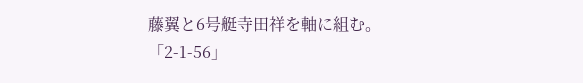藤翼と6号艇寺田祥を軸に組む。
「2-1-56」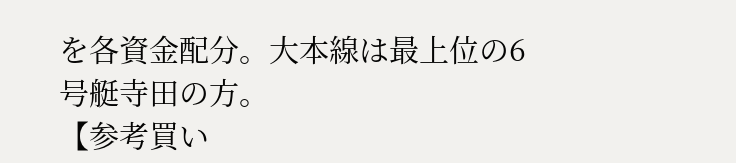を各資金配分。大本線は最上位の6号艇寺田の方。
【参考買い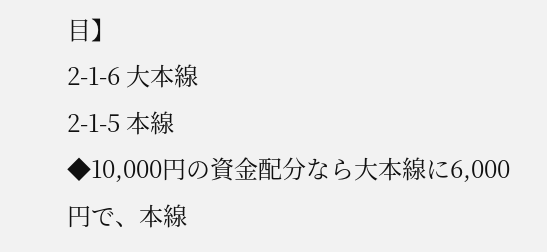目】
2-1-6 大本線
2-1-5 本線
◆10,000円の資金配分なら大本線に6,000円で、本線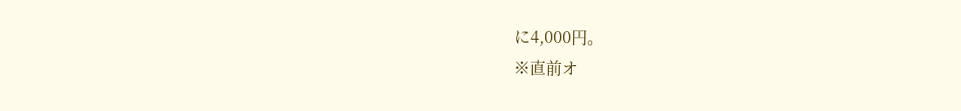に4,000円。
※直前オ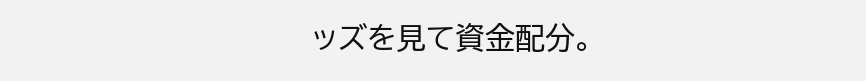ッズを見て資金配分。